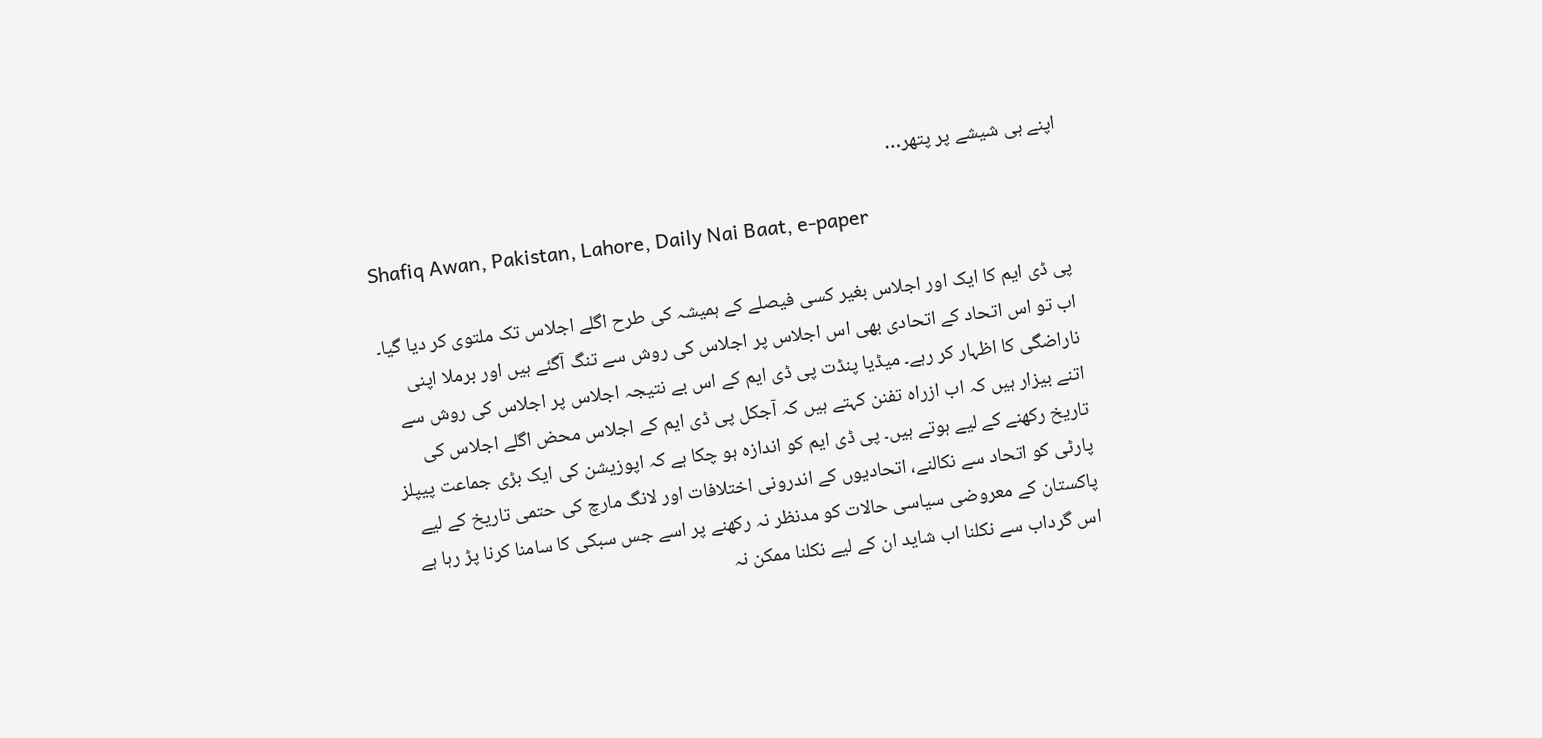اپنے ہی شیشے پر پتھر…

Shafiq Awan, Pakistan, Lahore, Daily Nai Baat, e-paper

پی ڈی ایم کا ایک اور اجلاس بغیر کسی فیصلے کے ہمیشہ کی طرح اگلے اجلاس تک ملتوی کر دیا گیا۔ اب تو اس اتحاد کے اتحادی بھی اس اجلاس پر اجلاس کی روش سے تنگ آگئے ہیں اور برملا اپنی ناراضگی کا اظہار کر رہے۔ میڈیا پنڈت پی ڈی ایم کے اس بے نتیجہ اجلاس پر اجلاس کی روش سے اتنے بیزار ہیں کہ اب ازراہ تفنن کہتے ہیں کہ آجکل پی ڈی ایم کے اجلاس محض اگلے اجلاس کی تاریخ رکھنے کے لیے ہوتے ہیں۔ پی ڈی ایم کو اندازہ ہو چکا ہے کہ اپوزیشن کی ایک بڑی جماعت پیپلز پارٹی کو اتحاد سے نکالنے، اتحادیوں کے اندرونی اختلافات اور لانگ مارچ کی حتمی تاریخ کے لیے پاکستان کے معروضی سیاسی حالات کو مدنظر نہ رکھنے پر اسے جس سبکی کا سامنا کرنا پڑ رہا ہے اس گرداب سے نکلنا اب شاید ان کے لیے نکلنا ممکن نہ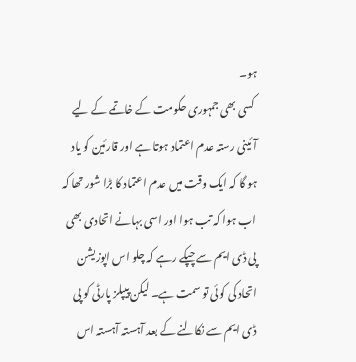ہو۔
 کسی بھی جمہوری حکومت کے خاتمے کے لیے آئینی رستہ عدم اعتماد ہوتا ہے اور قارئین کو یاد ہو گا کہ ایک وقت میں عدم اعتماد کا بڑا شور تھا کہ اب ہوا کہ تب ہوا اور اسی بہانے اتحادی بھی پی ڈی ایم سے چپکے رہے کہ چلو اس اپوزیشن اتحاد کی کوئی تو سمت ہے۔ لیکن پیپلز پارٹی کو پی ڈی ایم سے نکالنے کے بعد آہستہ آہستہ اس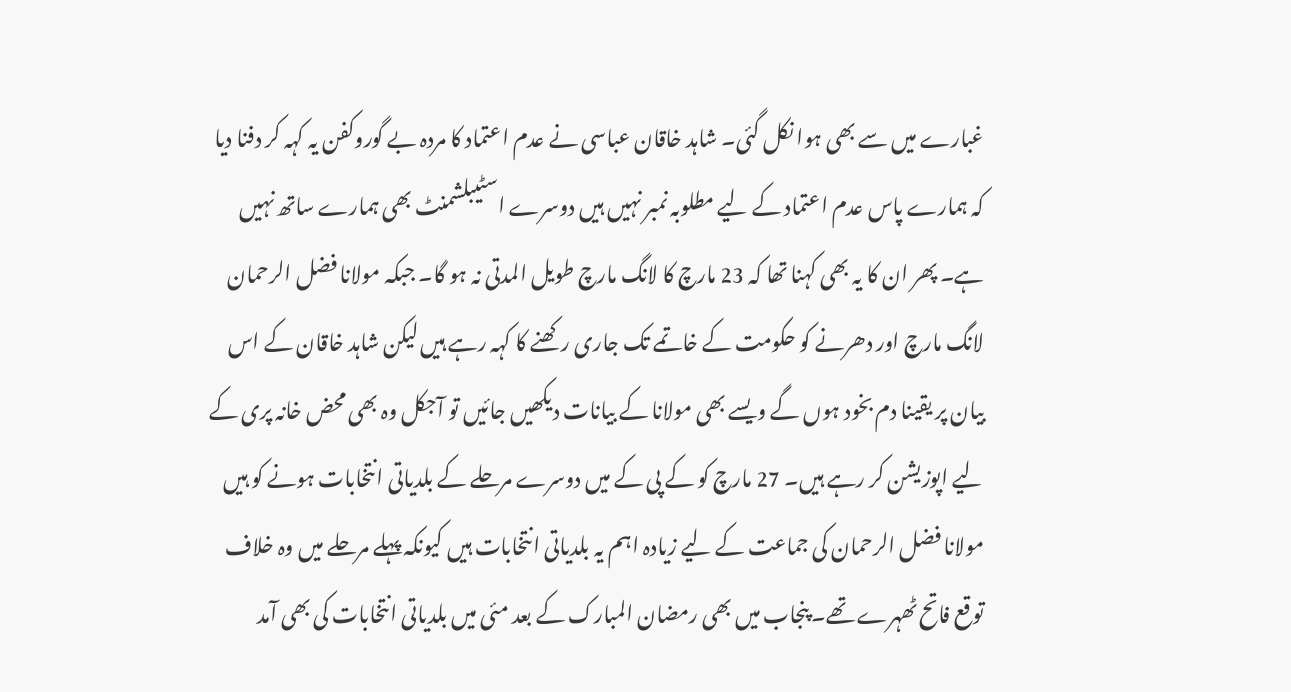غبارے میں سے بھی ہوا نکل گئی۔ شاہد خاقان عباسی نے عدم اعتماد کا مردہ بے گوروکفن یہ کہہ کر دفنا دیا کہ ہمارے پاس عدم اعتماد کے لیے مطلوبہ نمبر نہیں ہیں دوسرے اسٹیبلشمنٹ بھی ہمارے ساتھ نہیں ہے۔ پھر ان کا یہ بھی کہنا تھا کہ 23 مارچ کا لانگ مارچ طویل المدتی نہ ہو گا۔ جبکہ مولانا فضل الرحمان لانگ مارچ اور دھرنے کو حکومت کے خاتمے تک جاری رکھنے کا کہہ رہے ہیں لیکن شاہد خاقان کے اس بیان پر یقینا دم بخود ہوں گے ویسے بھی مولانا کے بیانات دیکھیں جائیں تو آجکل وہ بھی محض خانہ پری کے لیے اپوزیشن کر رہے ہیں۔ 27 مارچ کو کے پی کے میں دوسرے مرحلے کے بلدیاتی انتخابات ہونے کو ہیں مولانا فضل الرحمان کی جماعت کے لیے زیادہ اہم یہ بلدیاتی انتخابات ہیں کیونکہ پہلے مرحلے میں وہ خلاف توقع فاتح ٹھہرے تھے۔ پنجاب میں بھی رمضان المبارک کے بعد مئی میں بلدیاتی انتخابات کی بھی آمد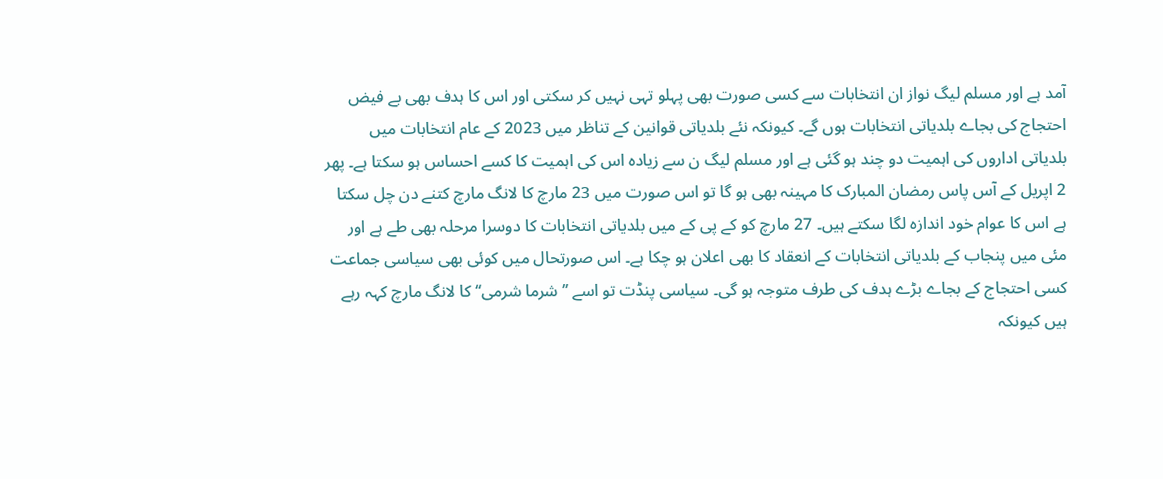آمد ہے اور مسلم لیگ نواز ان انتخابات سے کسی صورت بھی پہلو تہی نہیں کر سکتی اور اس کا ہدف بھی بے فیض احتجاج کی بجاے بلدیاتی انتخابات ہوں گے۔ کیونکہ نئے بلدیاتی قوانین کے تناظر میں 2023 کے عام انتخابات میں بلدیاتی اداروں کی اہمیت دو چند ہو گئی ہے اور مسلم لیگ ن سے زیادہ اس کی اہمیت کا کسے احساس ہو سکتا ہے۔ پھر 2 اپریل کے آس پاس رمضان المبارک کا مہینہ بھی ہو گا تو اس صورت میں 23 مارچ کا لانگ مارچ کتنے دن چل سکتا ہے اس کا عوام خود اندازہ لگا سکتے ہیں۔ 27 مارچ کو کے پی کے میں بلدیاتی انتخابات کا دوسرا مرحلہ بھی طے ہے اور مئی میں پنجاب کے بلدیاتی انتخابات کے انعقاد کا بھی اعلان ہو چکا ہے۔ اس صورتحال میں کوئی بھی سیاسی جماعت کسی احتجاج کے بجاے بڑے ہدف کی طرف متوجہ ہو گی۔ سیاسی پنڈت تو اسے ’’شرما شرمی‘‘ کا لانگ مارچ کہہ رہے ہیں کیونکہ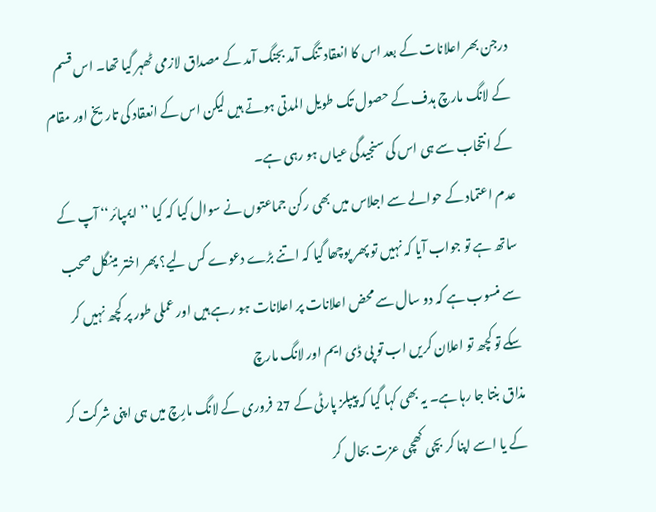درجن بھر اعلانات کے بعد اس کا انعقاد تنگ آمد بجنگ آمد کے مصداق لازمی ٹھہر گیا تھا۔ اس قسم کے لانگ مارچ ہدف کے حصول تک طویل المدتی ہوتے ہیں لیکن اس کے انعقاد کی تاریخ اور مقام کے انتخاب سے ہی اس کی سنجیدگی عیاں ہو رہی ہے۔
عدم اعتماد کے حوالے سے اجلاس میں بھی رکن جماعتوں نے سوال کیا کہ کیا ’’ایمپائر‘‘ آپ کے ساتھ ہے تو جواب آیا کہ نہیں تو پھر پوچھا گیا کہ اتنے بڑے دعوے کس لیے؟ پھر اختر مینگل صحب سے منسوب ہے کہ دو سال سے محض اعلانات پر اعلانات ہو رہے ہیں اور عملی طور پر کچھ نہیں کر سکے تو کچھ تو اعلان کریں اب تو پی ڈی ایم اور لانگ مارچ
مذاق بنتا جا رہا ہے۔ یہ بھی کہا گیا کہ پیپلز پارٹی کے 27 فروری کے لانگ مارٍچ میں ہی اپنی شرکت کر کے یا اسے اپنا کر بچی کھچی عزت بحال کر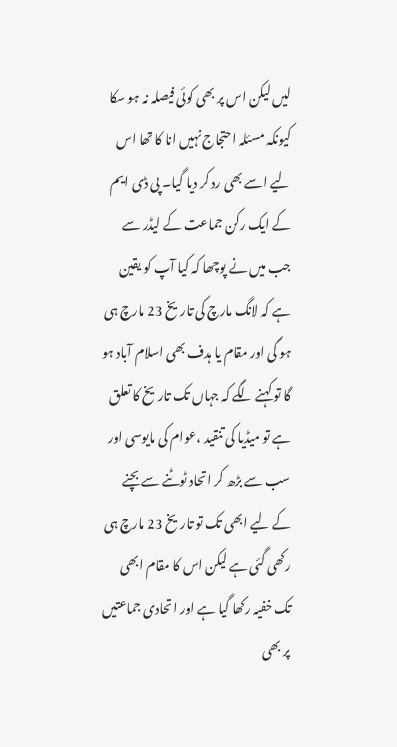لیں لیکن اس پر بھی کوئی فیصلہ نہ ہو سکا کیونکہ مسئلہ احتجاج نہیں انا کا تھا اس لیے اسے بھی رد کر دیا گیا۔ پی ڈی ایم کے ایک رکن جماعت کے لیڈر سے جب میں نے پوچھا کہ کیا آپ کو یقین ہے کہ لانگ مارچ کی تاریخ 23 مارچ ہی ہو گی اور مقام یا ہدف بھی اسلام آباد ہو گا تو کہنے لگے کہ جہاں تک تاریخ کا تعلق ہے تو میڈیا کی تنقید ،عوام کی مایوسی اور سب سے بڑھ کر اتحاد ٹوٹنے سے بچنے کے لیے ابھی تک تو تاریخ 23 مارچ ہی رکھی گئی ہے لیکن اس کا مقام ابھی تک خفیہ رکھا گیا ہے اور اتحادی جماعتیں پر بھی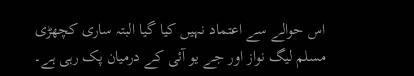اس حوالے سے اعتماد نہیں کیا گیا البتہ ساری کچھڑی مسلم لیگ نواز اور جے یو آئی کے درمیان پک رہی ہے۔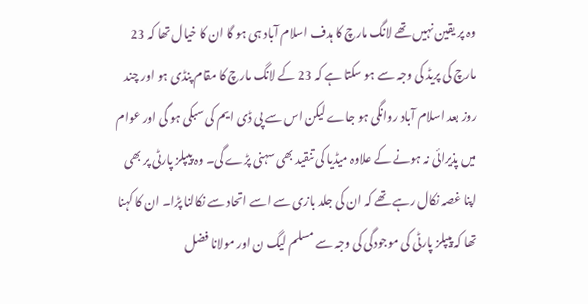وہ پر یقین نہیں تھے لانگ مارچ کا ہدف اسلام آباد ہی ہو گا ان کا خیال تھا کہ 23 مارچ کی پریڈ کی وجہ سے ہو سکتا ہے کہ 23 کے لانگ مارچ کا مقام پنڈی ہو اور چند روز بعد اسلام آباد روانگی ہو جاے لیکن اس سے پی ڈی ایم کی سبکی ہو گی اور عوام میں پذیرائی نہ ہونے کے علاوہ میڈیا کی تنقید بھی سہنی پڑے گی۔ وہ پیپلز پارٹی پر بھی اپنا غصہ نکال رہے تھے کہ ان کی جلد بازی سے اسے اتحاد سے نکالنا پڑا۔ ان کا کہنا تھا کہ پیپلز پارٹی کی موجودگی کی وجہ سے مسلم لیگ ن اور مولانا فضل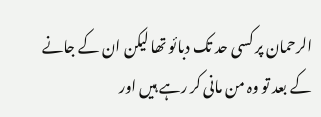الرحمان پر کسی حد تک دبائو تھا لیکن ان کے جانے کے بعد تو وہ من مانی کر رہے ہیں اور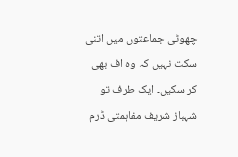چھوٹی جماعتوں میں اتنی سکت نہیں کہ وہ اف بھی کر سکیں۔ ایک طرف تو شہباز شریف مفاہمتی ڈرم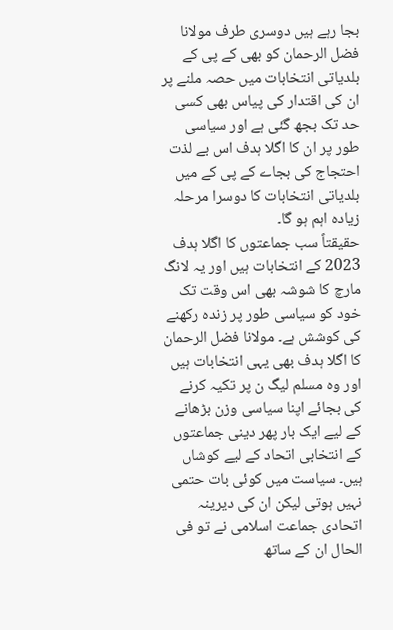بجا رہے ہیں دوسری طرف مولانا فضل الرحمان کو بھی کے پی کے بلدیاتی انتخابات میں حصہ ملنے پر ان کی اقتدار کی پیاس بھی کسی حد تک بجھ گئی ہے اور سیاسی طور پر ان کا اگلا ہدف اس بے لذت احتجاج کی بجاے کے پی کے میں بلدیاتی انتخابات کا دوسرا مرحلہ زیادہ اہم ہو گا۔
حقیقتاً سب جماعتوں کا اگلا ہدف 2023 کے انتخابات ہیں اور یہ لانگ مارچ کا شوشہ بھی اس وقت تک خود کو سیاسی طور پر زندہ رکھنے کی کوشش ہے۔ مولانا فضل الرحمان کا اگلا ہدف بھی یہی انتخابات ہیں اور وہ مسلم لیگ ن پر تکیہ کرنے کی بجائے اپنا سیاسی وزن بڑھانے کے لیے ایک بار پھر دینی جماعتوں کے انتخابی اتحاد کے لیے کوشاں ہیں۔ سیاست میں کوئی بات حتمی نہیں ہوتی لیکن ان کی دیرینہ اتحادی جماعت اسلامی نے تو فی الحال ان کے ساتھ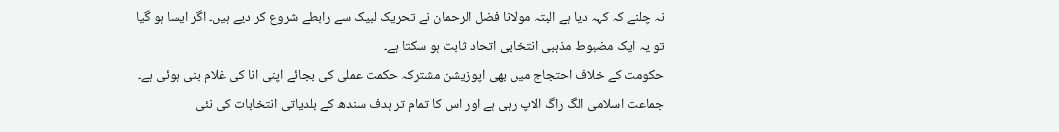نہ چلنے کہ کہہ دیا ہے البتہ مولانا فضل الرحمان نے تحریک لبیک سے رابطے شروع کر دیے ہیں۔ اگر ایسا ہو گیا تو یہ ایک مضبوط مذہبی انتخابی اتحاد ثابت ہو سکتا ہے۔
حکومت کے خلاف احتجاج میں بھی اپوزیشن مشترکہ حکمت عملی کی بجائے اپنی انا کی غلام بنی ہوئی ہے۔ جماعت اسلامی الگ راگ الاپ رہی ہے اور اس کا تمام تر ہدف سندھ کے بلدیاتی انتخابات کی نئی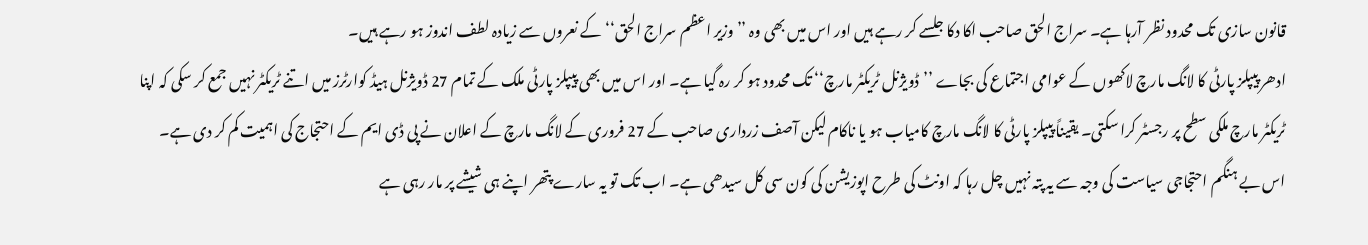قانون سازی تک محدود نظر آرہا ہے۔ سراج الحق صاحب اکا دکا جلسے کر رہے ہیں اور اس میں بھی وہ ’’وزیر اعظم سراج الحق‘‘ کے نعروں سے زیادہ لطف اندوز ہو رہے ہیں۔
ادھر پیپلز پارٹی کا لانگ مارچ لاکھوں کے عوامی اجتماع کی بجاے ’’ڈویژنل ٹریکٹر مارچ‘‘ تک محدود ہو کر رہ گیا ہے۔ اور اس میں بھی پیپلز پارٹی ملک کے تمام 27 ڈویژنل ہیڈ کوارٹرز میں اتنے ٹریکٹر نہیں جمع کر سکی کہ اپنا ٹریکٹر مارچ ملکی سطح پر رجسٹر کرا سکتی۔ یقیناً پیپلز پارٹی کا لانگ مارچ کامیاب ہو یا ناکام لیکن آصف زرداری صاحب کے 27 فروری کے لانگ مارچ کے اعلان نے پی ڈی ایم کے احتجاج کی اہمیت کم کر دی ہے۔
اس بے ہنگم احتجاجی سیاست کی وجہ سے یہ پتہ نہیں چل رہا کہ اونٹ کی طرح اپوزیشن کی کون سی کل سیدھی ہے۔ اب تک تو یہ سارے پتھر اپنے ہی شیشے پر مار رہی ہے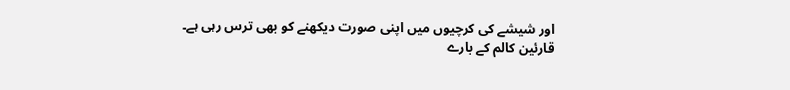اور شیشے کی کرچیوں میں اپنی صورت دیکھنے کو بھی ترس رہی ہے۔
قارئین کالم کے بارے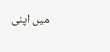میں اپنی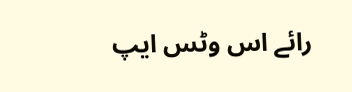رائے اس وٹس ایپ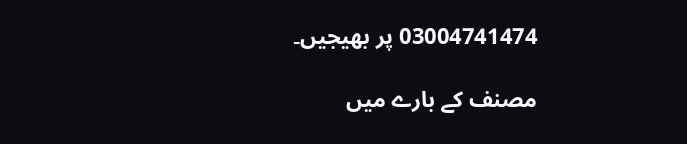03004741474 پر بھیجیں۔

مصنف کے بارے میں